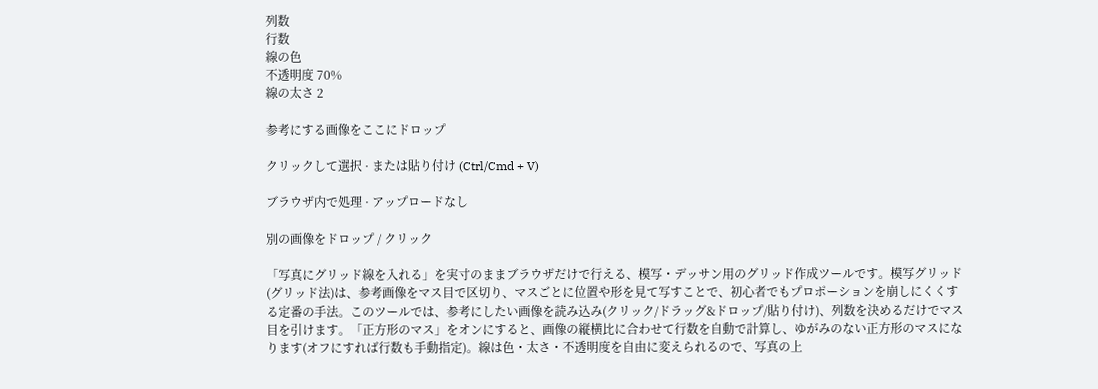列数
行数
線の色
不透明度 70%
線の太さ 2

参考にする画像をここにドロップ

クリックして選択 · または貼り付け (Ctrl/Cmd + V)

ブラウザ内で処理 · アップロードなし

別の画像をドロップ / クリック

「写真にグリッド線を入れる」を実寸のままブラウザだけで行える、模写・デッサン用のグリッド作成ツールです。模写グリッド(グリッド法)は、参考画像をマス目で区切り、マスごとに位置や形を見て写すことで、初心者でもプロポーションを崩しにくくする定番の手法。このツールでは、参考にしたい画像を読み込み(クリック/ドラッグ&ドロップ/貼り付け)、列数を決めるだけでマス目を引けます。「正方形のマス」をオンにすると、画像の縦横比に合わせて行数を自動で計算し、ゆがみのない正方形のマスになります(オフにすれば行数も手動指定)。線は色・太さ・不透明度を自由に変えられるので、写真の上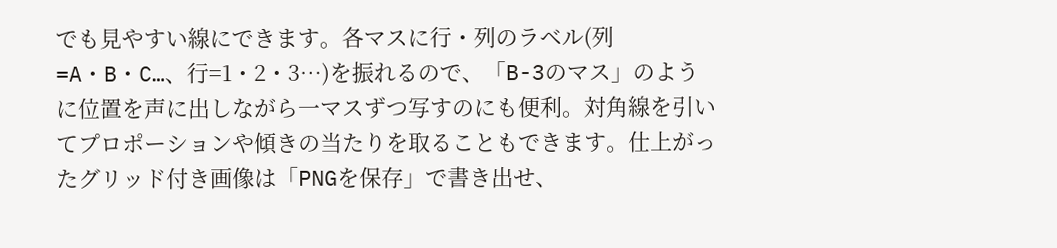でも見やすい線にできます。各マスに行・列のラベル(列=A・B・C…、行=1・2・3…)を振れるので、「B-3のマス」のように位置を声に出しながら一マスずつ写すのにも便利。対角線を引いてプロポーションや傾きの当たりを取ることもできます。仕上がったグリッド付き画像は「PNGを保存」で書き出せ、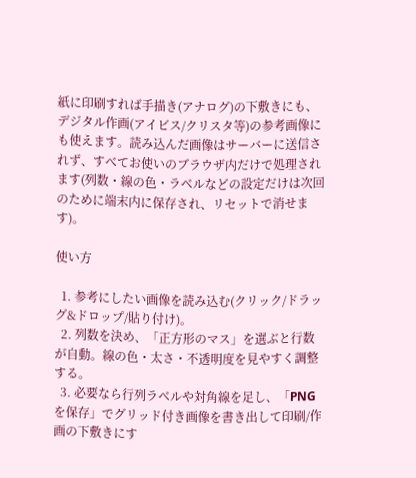紙に印刷すれば手描き(アナログ)の下敷きにも、デジタル作画(アイビス/クリスタ等)の参考画像にも使えます。読み込んだ画像はサーバーに送信されず、すべてお使いのブラウザ内だけで処理されます(列数・線の色・ラベルなどの設定だけは次回のために端末内に保存され、リセットで消せます)。

使い方

  1. 参考にしたい画像を読み込む(クリック/ドラッグ&ドロップ/貼り付け)。
  2. 列数を決め、「正方形のマス」を選ぶと行数が自動。線の色・太さ・不透明度を見やすく調整する。
  3. 必要なら行列ラベルや対角線を足し、「PNGを保存」でグリッド付き画像を書き出して印刷/作画の下敷きにす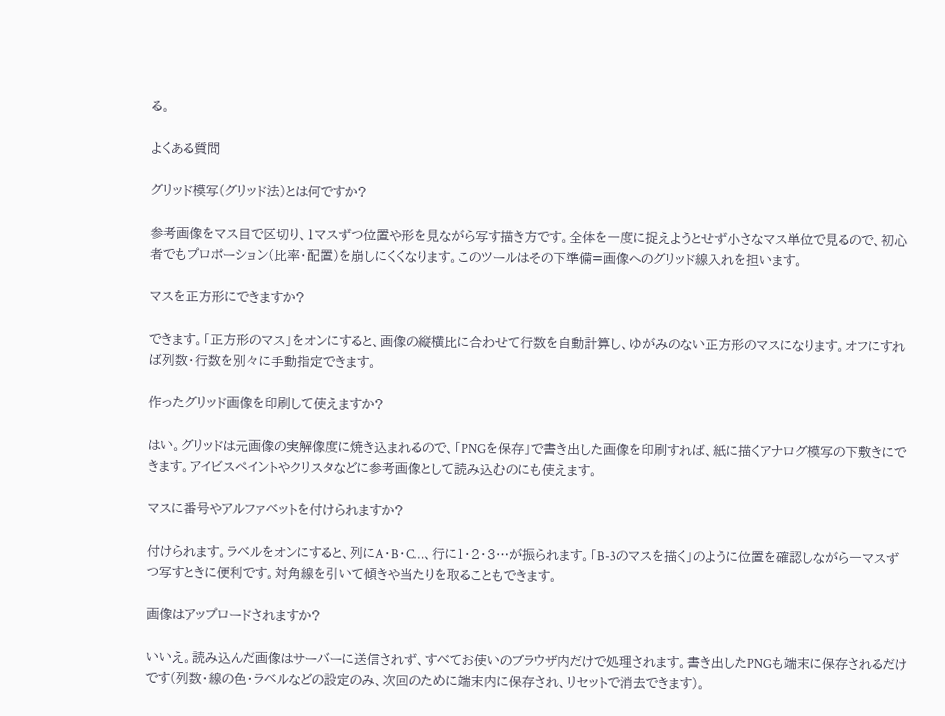る。

よくある質問

グリッド模写(グリッド法)とは何ですか?

参考画像をマス目で区切り、1マスずつ位置や形を見ながら写す描き方です。全体を一度に捉えようとせず小さなマス単位で見るので、初心者でもプロポーション(比率・配置)を崩しにくくなります。このツールはその下準備=画像へのグリッド線入れを担います。

マスを正方形にできますか?

できます。「正方形のマス」をオンにすると、画像の縦横比に合わせて行数を自動計算し、ゆがみのない正方形のマスになります。オフにすれば列数・行数を別々に手動指定できます。

作ったグリッド画像を印刷して使えますか?

はい。グリッドは元画像の実解像度に焼き込まれるので、「PNGを保存」で書き出した画像を印刷すれば、紙に描くアナログ模写の下敷きにできます。アイビスペイントやクリスタなどに参考画像として読み込むのにも使えます。

マスに番号やアルファベットを付けられますか?

付けられます。ラベルをオンにすると、列にA・B・C…、行に1・2・3…が振られます。「B-3のマスを描く」のように位置を確認しながら一マスずつ写すときに便利です。対角線を引いて傾きや当たりを取ることもできます。

画像はアップロードされますか?

いいえ。読み込んだ画像はサーバーに送信されず、すべてお使いのブラウザ内だけで処理されます。書き出したPNGも端末に保存されるだけです(列数・線の色・ラベルなどの設定のみ、次回のために端末内に保存され、リセットで消去できます)。